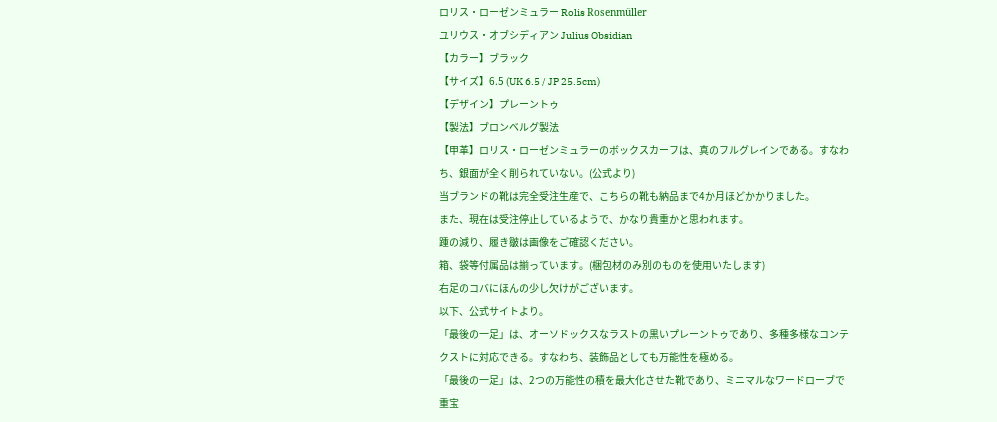ロリス・ローゼンミュラー Rolis Rosenmüller
ユリウス・オブシディアン Julius Obsidian
【カラー】ブラック
【サイズ】6.5 (UK 6.5 / JP 25.5cm)
【デザイン】プレーントゥ
【製法】ブロンベルグ製法
【甲革】ロリス・ローゼンミュラーのボックスカーフは、真のフルグレインである。すなわち、銀面が全く削られていない。(公式より)
当ブランドの靴は完全受注生産で、こちらの靴も納品まで4か月ほどかかりました。
また、現在は受注停止しているようで、かなり貴重かと思われます。
踵の減り、履き皺は画像をご確認ください。
箱、袋等付属品は揃っています。(梱包材のみ別のものを使用いたします)
右足のコバにほんの少し欠けがございます。
以下、公式サイトより。
「最後の一足」は、オーソドックスなラストの黒いプレーントゥであり、多種多様なコンテクストに対応できる。すなわち、装飾品としても万能性を極める。
「最後の一足」は、2つの万能性の積を最大化させた靴であり、ミニマルなワードローブで重宝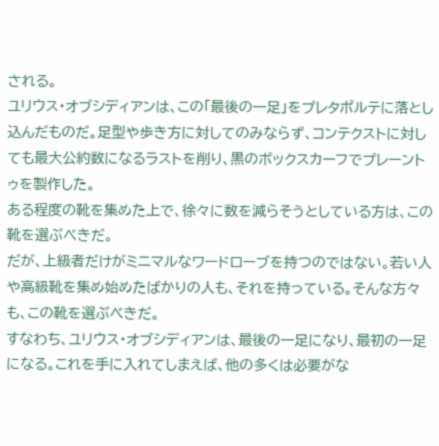される。
ユリウス・オブシディアンは、この「最後の一足」をプレタポルテに落とし込んだものだ。足型や歩き方に対してのみならず、コンテクストに対しても最大公約数になるラストを削り、黒のボックスカーフでプレーントゥを製作した。
ある程度の靴を集めた上で、徐々に数を減らそうとしている方は、この靴を選ぶべきだ。
だが、上級者だけがミニマルなワードローブを持つのではない。若い人や高級靴を集め始めたばかりの人も、それを持っている。そんな方々も、この靴を選ぶべきだ。
すなわち、ユリウス・オブシディアンは、最後の一足になり、最初の一足になる。これを手に入れてしまえば、他の多くは必要がな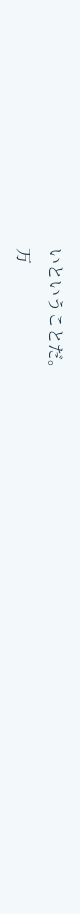いということだ。
万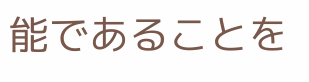能であることを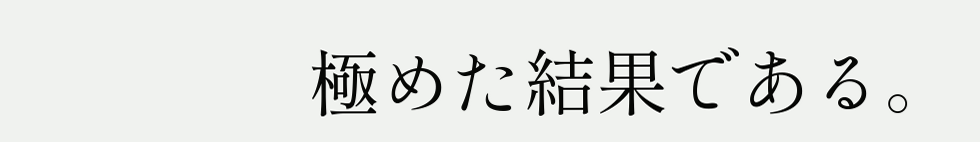極めた結果である。